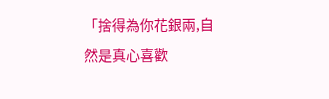「捨得為你花銀兩,自然是真心喜歡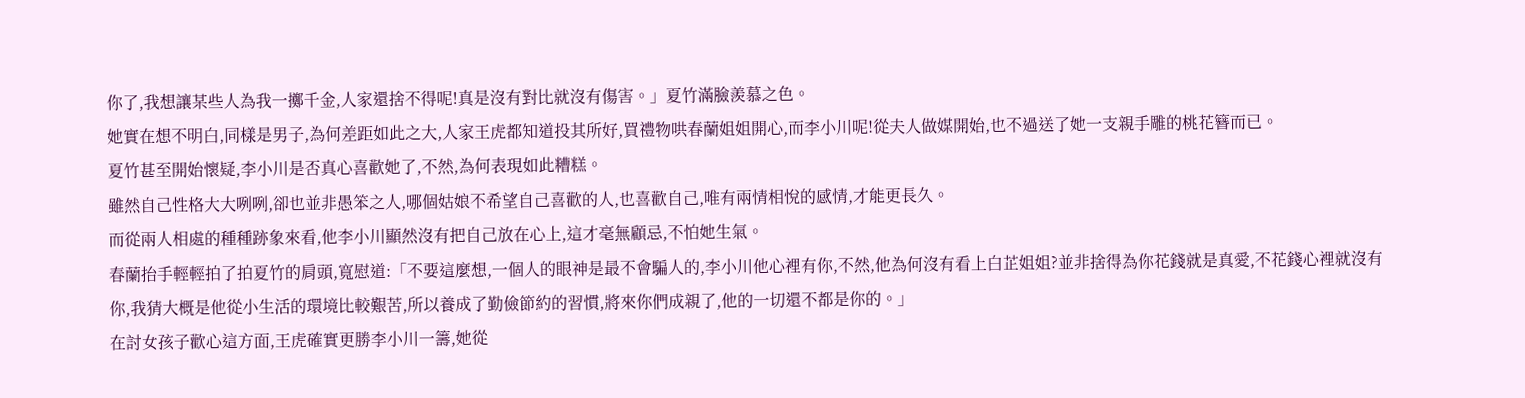你了,我想讓某些人為我一擲千金,人家還捨不得呢!真是沒有對比就沒有傷害。」夏竹滿臉羨慕之色。
她實在想不明白,同樣是男子,為何差距如此之大,人家王虎都知道投其所好,買禮物哄春蘭姐姐開心,而李小川呢!從夫人做媒開始,也不過送了她一支親手雕的桃花簪而已。
夏竹甚至開始懷疑,李小川是否真心喜歡她了,不然,為何表現如此糟糕。
雖然自己性格大大咧咧,卻也並非愚笨之人,哪個姑娘不希望自己喜歡的人,也喜歡自己,唯有兩情相悅的感情,才能更長久。
而從兩人相處的種種跡象來看,他李小川顯然沒有把自己放在心上,這才毫無顧忌,不怕她生氣。
春蘭抬手輕輕拍了拍夏竹的肩頭,寬慰道:「不要這麼想,一個人的眼神是最不會騙人的,李小川他心裡有你,不然,他為何沒有看上白芷姐姐?並非捨得為你花錢就是真愛,不花錢心裡就沒有你,我猜大概是他從小生活的環境比較艱苦,所以養成了勤儉節約的習慣,將來你們成親了,他的一切還不都是你的。」
在討女孩子歡心這方面,王虎確實更勝李小川一籌,她從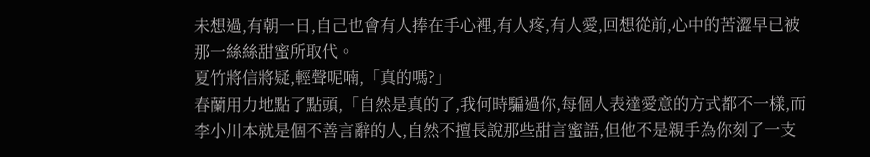未想過,有朝一日,自己也會有人捧在手心裡,有人疼,有人愛,回想從前,心中的苦澀早已被那一絲絲甜蜜所取代。
夏竹將信將疑,輕聲呢喃,「真的嗎?」
春蘭用力地點了點頭,「自然是真的了,我何時騙過你,每個人表達愛意的方式都不一樣,而李小川本就是個不善言辭的人,自然不擅長說那些甜言蜜語,但他不是親手為你刻了一支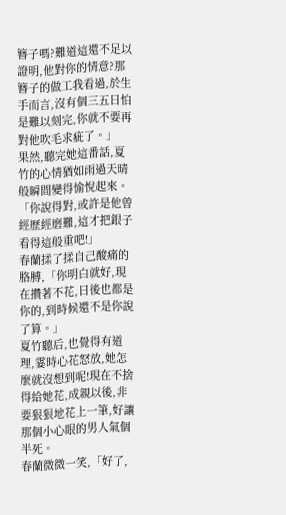簪子嗎?難道這還不足以證明,他對你的情意?那簪子的做工我看過,於生手而言,沒有個三五日怕是難以刻完,你就不要再對他吹毛求疵了。」
果然,聽完她這番話,夏竹的心情猶如雨過天晴般瞬間變得愉悅起來。
「你說得對,或許是他曾經歷經磨難,這才把銀子看得這般重吧!」
春蘭揉了揉自己酸痛的胳膊,「你明白就好,現在攢著不花,日後也都是你的,到時候還不是你說了算。」
夏竹聽后,也覺得有道理,霎時心花怒放,她怎麼就沒想到呢!現在不捨得給她花,成親以後,非要狠狠地花上一筆,好讓那個小心眼的男人氣個半死。
春蘭微微一笑,「好了,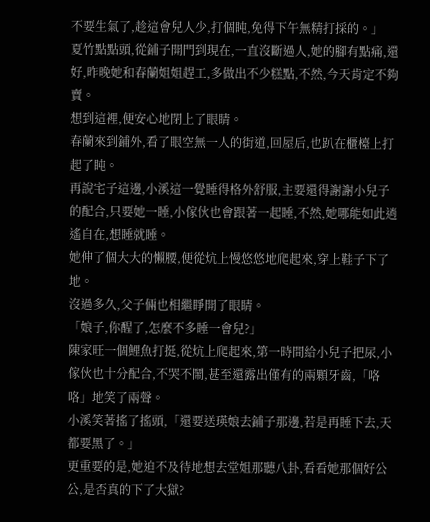不要生氣了,趁這會兒人少,打個盹,免得下午無精打採的。」
夏竹點點頭,從鋪子開門到現在,一直沒斷過人,她的腳有點痛,還好,昨晚她和春蘭姐姐趕工,多做出不少糕點,不然,今天肯定不夠賣。
想到這裡,便安心地閉上了眼睛。
春蘭來到鋪外,看了眼空無一人的街道,回屋后,也趴在櫃檯上打起了盹。
再說宅子這邊,小溪這一覺睡得格外舒服,主要還得謝謝小兒子的配合,只要她一睡,小傢伙也會跟著一起睡,不然,她哪能如此逍遙自在,想睡就睡。
她伸了個大大的懶腰,便從炕上慢悠悠地爬起來,穿上鞋子下了地。
沒過多久,父子倆也相繼睜開了眼睛。
「娘子,你醒了,怎麼不多睡一會兒?」
陳家旺一個鯉魚打挺,從炕上爬起來,第一時間給小兒子把尿,小傢伙也十分配合,不哭不鬧,甚至還露出僅有的兩顆牙齒,「咯咯」地笑了兩聲。
小溪笑著搖了搖頭,「還要送瑛娘去鋪子那邊,若是再睡下去,天都要黑了。」
更重要的是,她迫不及待地想去堂姐那聽八卦,看看她那個好公公,是否真的下了大獄?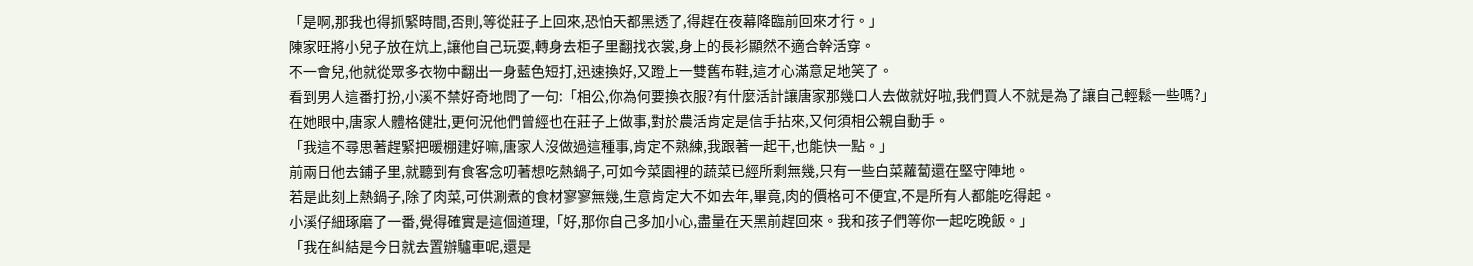「是啊,那我也得抓緊時間,否則,等從莊子上回來,恐怕天都黑透了,得趕在夜幕降臨前回來才行。」
陳家旺將小兒子放在炕上,讓他自己玩耍,轉身去柜子里翻找衣裳,身上的長衫顯然不適合幹活穿。
不一會兒,他就從眾多衣物中翻出一身藍色短打,迅速換好,又蹬上一雙舊布鞋,這才心滿意足地笑了。
看到男人這番打扮,小溪不禁好奇地問了一句:「相公,你為何要換衣服?有什麼活計讓唐家那幾口人去做就好啦,我們買人不就是為了讓自己輕鬆一些嗎?」
在她眼中,唐家人體格健壯,更何況他們曾經也在莊子上做事,對於農活肯定是信手拈來,又何須相公親自動手。
「我這不尋思著趕緊把暖棚建好嘛,唐家人沒做過這種事,肯定不熟練,我跟著一起干,也能快一點。」
前兩日他去鋪子里,就聽到有食客念叨著想吃熱鍋子,可如今菜園裡的蔬菜已經所剩無幾,只有一些白菜蘿蔔還在堅守陣地。
若是此刻上熱鍋子,除了肉菜,可供涮煮的食材寥寥無幾,生意肯定大不如去年,畢竟,肉的價格可不便宜,不是所有人都能吃得起。
小溪仔細琢磨了一番,覺得確實是這個道理,「好,那你自己多加小心,盡量在天黑前趕回來。我和孩子們等你一起吃晚飯。」
「我在糾結是今日就去置辦驢車呢,還是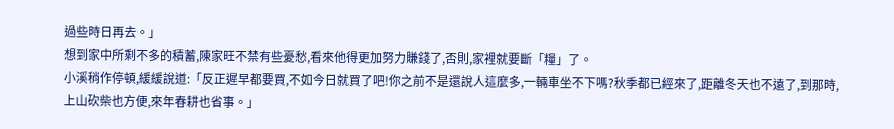過些時日再去。」
想到家中所剩不多的積蓄,陳家旺不禁有些憂愁,看來他得更加努力賺錢了,否則,家裡就要斷「糧」了。
小溪稍作停頓,緩緩說道:「反正遲早都要買,不如今日就買了吧!你之前不是還說人這麼多,一輛車坐不下嗎?秋季都已經來了,距離冬天也不遠了,到那時,上山砍柴也方便,來年春耕也省事。」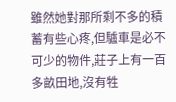雖然她對那所剩不多的積蓄有些心疼,但驢車是必不可少的物件,莊子上有一百多畝田地,沒有牲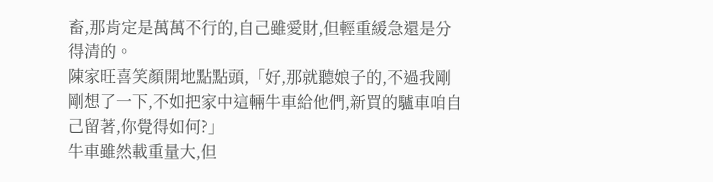畜,那肯定是萬萬不行的,自己雖愛財,但輕重緩急還是分得清的。
陳家旺喜笑顏開地點點頭,「好,那就聽娘子的,不過我剛剛想了一下,不如把家中這輛牛車給他們,新買的驢車咱自己留著,你覺得如何?」
牛車雖然載重量大,但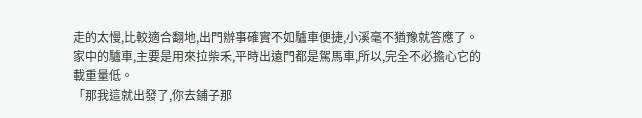走的太慢,比較適合翻地,出門辦事確實不如驢車便捷,小溪毫不猶豫就答應了。
家中的驢車,主要是用來拉柴禾,平時出遠門都是駕馬車,所以,完全不必擔心它的載重量低。
「那我這就出發了,你去鋪子那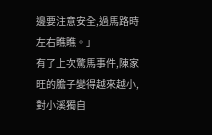邊要注意安全,過馬路時左右瞧瞧。」
有了上次驚馬事件,陳家旺的膽子變得越來越小,對小溪獨自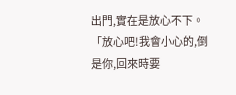出門,實在是放心不下。
「放心吧!我會小心的,倒是你,回來時要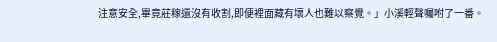注意安全,畢竟莊稼還沒有收割,即便裡面藏有壞人也難以察覺。」小溪輕聲囑咐了一番。